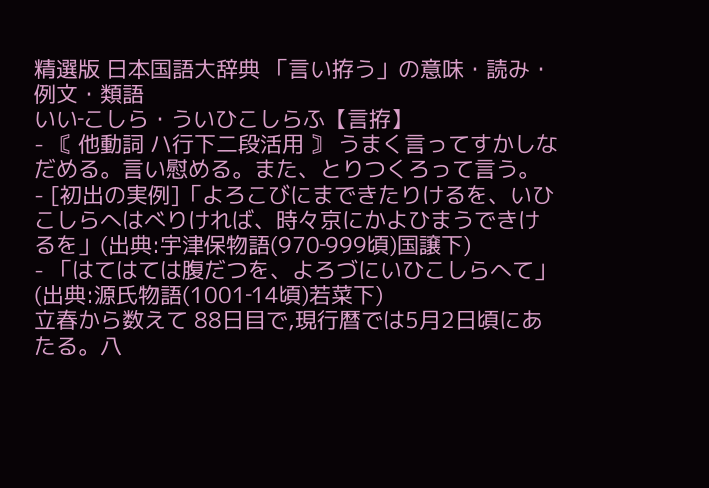精選版 日本国語大辞典 「言い拵う」の意味・読み・例文・類語
いい‐こしら・ういひこしらふ【言拵】
- 〘 他動詞 ハ行下二段活用 〙 うまく言ってすかしなだめる。言い慰める。また、とりつくろって言う。
- [初出の実例]「よろこびにまできたりけるを、いひこしらへはべりければ、時々京にかよひまうできけるを」(出典:宇津保物語(970‐999頃)国譲下)
- 「はてはては腹だつを、よろづにいひこしらへて」(出典:源氏物語(1001‐14頃)若菜下)
立春から数えて 88日目で,現行暦では5月2日頃にあたる。八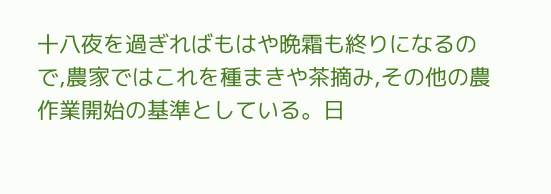十八夜を過ぎればもはや晩霜も終りになるので,農家ではこれを種まきや茶摘み,その他の農作業開始の基準としている。日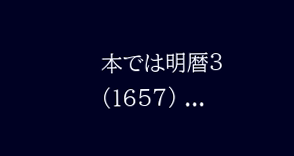本では明暦3 (1657) ...